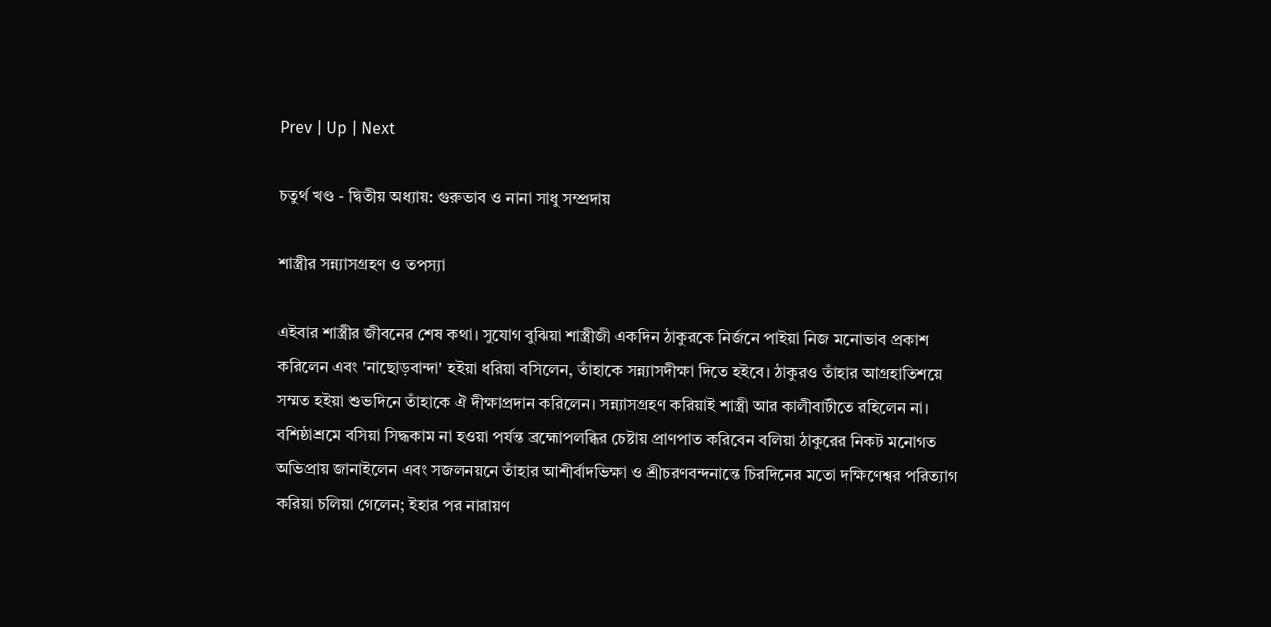Prev | Up | Next

চতুর্থ খণ্ড - দ্বিতীয় অধ্যায়: গুরুভাব ও নানা সাধু সম্প্রদায়

শাস্ত্রীর সন্ন্যাসগ্রহণ ও তপস্যা

এইবার শাস্ত্রীর জীবনের শেষ কথা। সুযোগ বুঝিয়া শাস্ত্রীজী একদিন ঠাকুরকে নির্জনে পাইয়া নিজ মনোভাব প্রকাশ করিলেন এবং 'নাছোড়বান্দা' হইয়া ধরিয়া বসিলেন, তাঁহাকে সন্ন্যাসদীক্ষা দিতে হইবে। ঠাকুরও তাঁহার আগ্রহাতিশয়ে সম্মত হইয়া শুভদিনে তাঁহাকে ঐ দীক্ষাপ্রদান করিলেন। সন্ন্যাসগ্রহণ করিয়াই শাস্ত্রী আর কালীবাটীতে রহিলেন না। বশিষ্ঠাশ্রমে বসিয়া সিদ্ধকাম না হওয়া পর্যন্ত ব্রহ্মোপলব্ধির চেষ্টায় প্রাণপাত করিবেন বলিয়া ঠাকুরের নিকট মনোগত অভিপ্রায় জানাইলেন এবং সজলনয়নে তাঁহার আশীর্বাদভিক্ষা ও শ্রীচরণবন্দনান্তে চিরদিনের মতো দক্ষিণেশ্বর পরিত্যাগ করিয়া চলিয়া গেলেন; ইহার পর নারায়ণ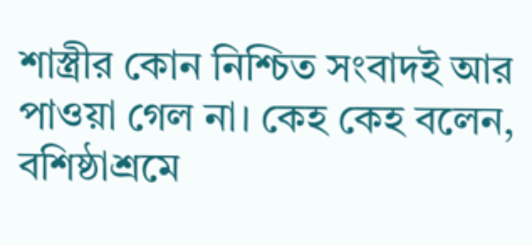শাস্ত্রীর কোন নিশ্চিত সংবাদই আর পাওয়া গেল না। কেহ কেহ বলেন, বশিষ্ঠাশ্রমে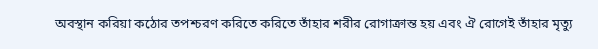অবস্থান করিয়া কঠোর তপশ্চরণ করিতে করিতে তাঁহার শরীর রোগাক্রান্ত হয় এবং ঐ রোগেই তাঁহার মৃত্যু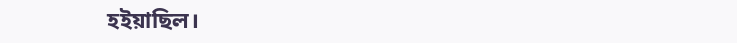হইয়াছিল।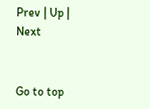Prev | Up | Next


Go to top